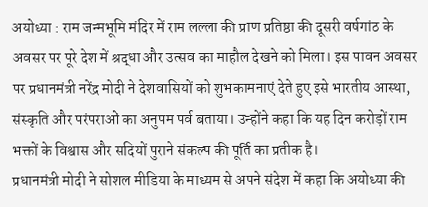अयोध्या : राम जन्मभूमि मंदिर में राम लल्ला की प्राण प्रतिष्ठा की दूसरी वर्षगांठ के अवसर पर पूरे देश में श्रद्धा और उत्सव का माहौल देखने को मिला। इस पावन अवसर पर प्रधानमंत्री नरेंद्र मोदी ने देशवासियों को शुभकामनाएं देते हुए इसे भारतीय आस्था, संस्कृति और परंपराओं का अनुपम पर्व बताया। उन्होंने कहा कि यह दिन करोड़ों राम भक्तों के विश्वास और सदियों पुराने संकल्प की पूर्ति का प्रतीक है।
प्रधानमंत्री मोदी ने सोशल मीडिया के माध्यम से अपने संदेश में कहा कि अयोध्या की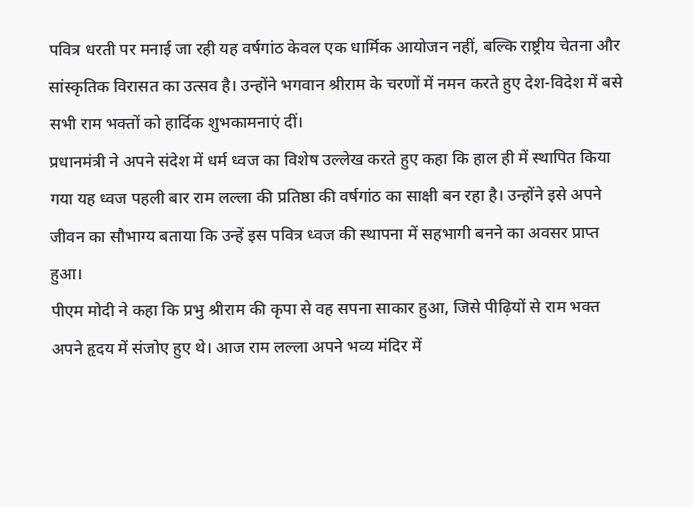पवित्र धरती पर मनाई जा रही यह वर्षगांठ केवल एक धार्मिक आयोजन नहीं, बल्कि राष्ट्रीय चेतना और सांस्कृतिक विरासत का उत्सव है। उन्होंने भगवान श्रीराम के चरणों में नमन करते हुए देश-विदेश में बसे सभी राम भक्तों को हार्दिक शुभकामनाएं दीं।
प्रधानमंत्री ने अपने संदेश में धर्म ध्वज का विशेष उल्लेख करते हुए कहा कि हाल ही में स्थापित किया गया यह ध्वज पहली बार राम लल्ला की प्रतिष्ठा की वर्षगांठ का साक्षी बन रहा है। उन्होंने इसे अपने जीवन का सौभाग्य बताया कि उन्हें इस पवित्र ध्वज की स्थापना में सहभागी बनने का अवसर प्राप्त हुआ।
पीएम मोदी ने कहा कि प्रभु श्रीराम की कृपा से वह सपना साकार हुआ, जिसे पीढ़ियों से राम भक्त अपने हृदय में संजोए हुए थे। आज राम लल्ला अपने भव्य मंदिर में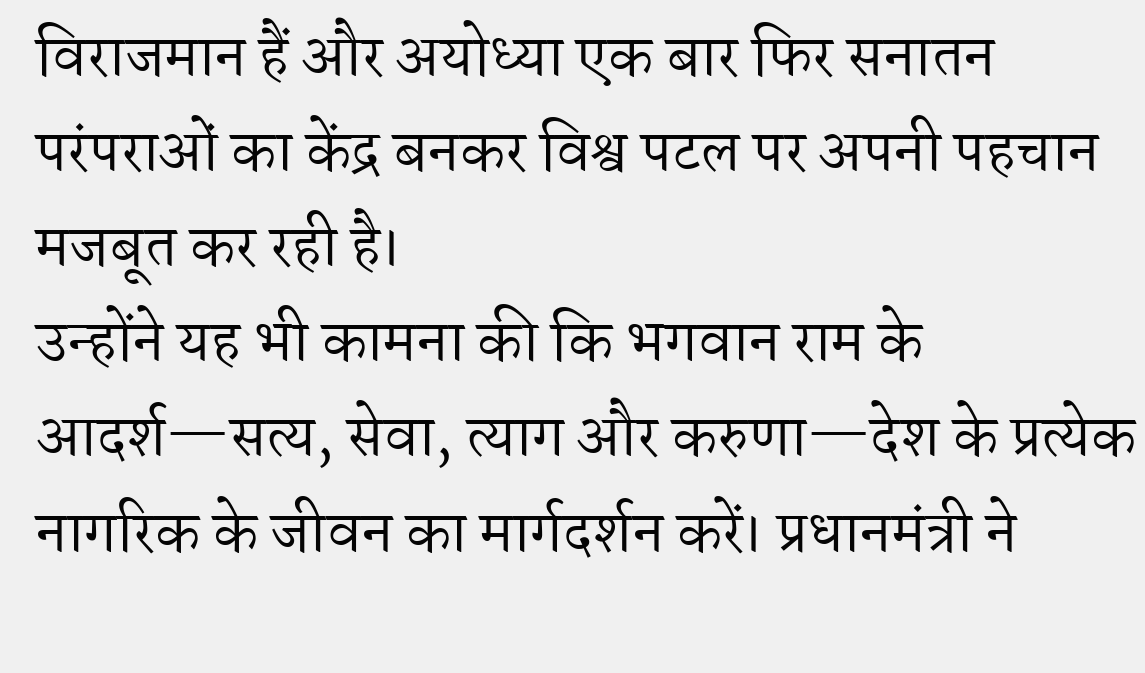विराजमान हैं और अयोध्या एक बार फिर सनातन परंपराओं का केंद्र बनकर विश्व पटल पर अपनी पहचान मजबूत कर रही है।
उन्होंने यह भी कामना की कि भगवान राम के आदर्श—सत्य, सेवा, त्याग और करुणा—देश के प्रत्येक नागरिक के जीवन का मार्गदर्शन करें। प्रधानमंत्री ने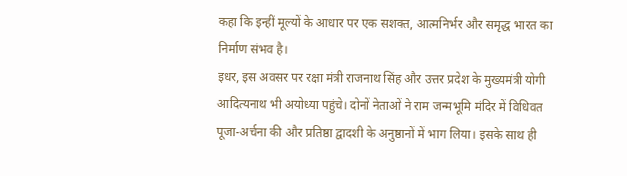कहा कि इन्हीं मूल्यों के आधार पर एक सशक्त, आत्मनिर्भर और समृद्ध भारत का निर्माण संभव है।
इधर, इस अवसर पर रक्षा मंत्री राजनाथ सिंह और उत्तर प्रदेश के मुख्यमंत्री योगी आदित्यनाथ भी अयोध्या पहुंचे। दोनों नेताओं ने राम जन्मभूमि मंदिर में विधिवत पूजा-अर्चना की और प्रतिष्ठा द्वादशी के अनुष्ठानों में भाग लिया। इसके साथ ही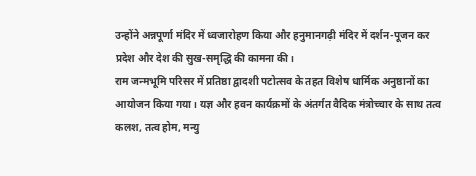उन्होंने अन्नपूर्णा मंदिर में ध्वजारोहण किया और हनुमानगढ़ी मंदिर में दर्शन-पूजन कर प्रदेश और देश की सुख-समृद्धि की कामना की।
राम जन्मभूमि परिसर में प्रतिष्ठा द्वादशी पटोत्सव के तहत विशेष धार्मिक अनुष्ठानों का आयोजन किया गया। यज्ञ और हवन कार्यक्रमों के अंतर्गत वैदिक मंत्रोच्चार के साथ तत्व कलश, तत्व होम, मन्यु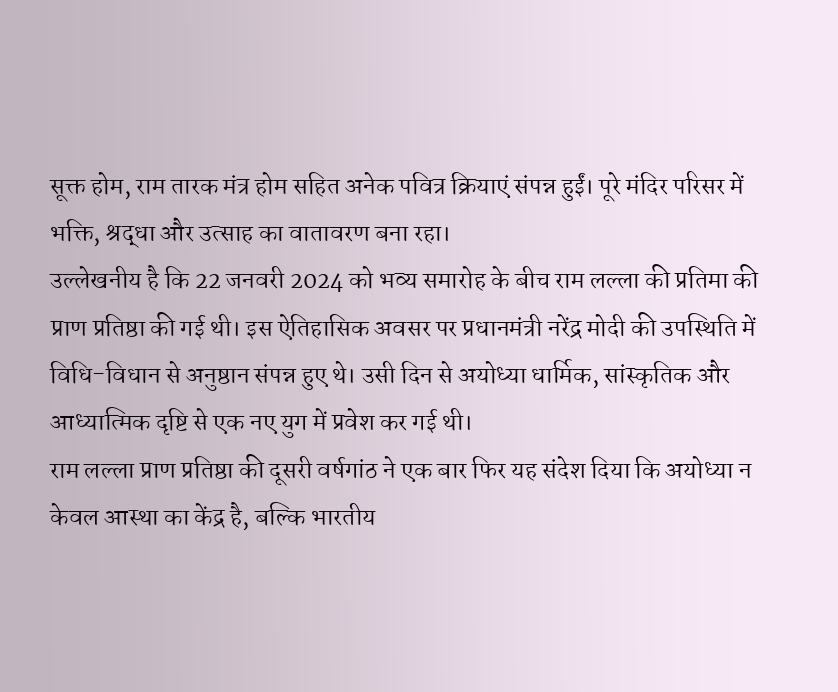सूक्त होम, राम तारक मंत्र होम सहित अनेक पवित्र क्रियाएं संपन्न हुईं। पूरे मंदिर परिसर में भक्ति, श्रद्धा और उत्साह का वातावरण बना रहा।
उल्लेखनीय है कि 22 जनवरी 2024 को भव्य समारोह के बीच राम लल्ला की प्रतिमा की प्राण प्रतिष्ठा की गई थी। इस ऐतिहासिक अवसर पर प्रधानमंत्री नरेंद्र मोदी की उपस्थिति में विधि-विधान से अनुष्ठान संपन्न हुए थे। उसी दिन से अयोध्या धार्मिक, सांस्कृतिक और आध्यात्मिक दृष्टि से एक नए युग में प्रवेश कर गई थी।
राम लल्ला प्राण प्रतिष्ठा की दूसरी वर्षगांठ ने एक बार फिर यह संदेश दिया कि अयोध्या न केवल आस्था का केंद्र है, बल्कि भारतीय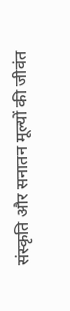संस्कृति और सनातन मूल्यों की जीवंत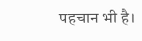पहचान भी है।